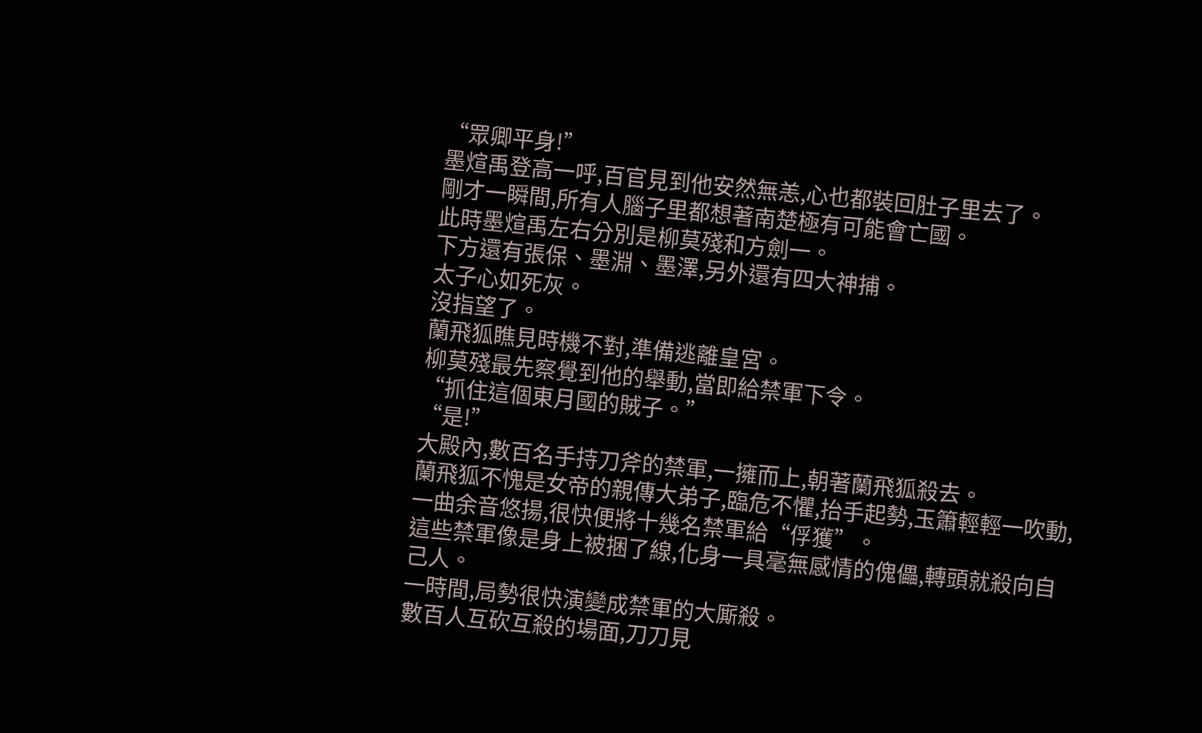“眾卿平身!”
墨煊禹登高一呼,百官見到他安然無恙,心也都裝回肚子里去了。
剛才一瞬間,所有人腦子里都想著南楚極有可能會亡國。
此時墨煊禹左右分別是柳莫殘和方劍一。
下方還有張保、墨淵、墨澤,另外還有四大神捕。
太子心如死灰。
沒指望了。
蘭飛狐瞧見時機不對,準備逃離皇宮。
柳莫殘最先察覺到他的舉動,當即給禁軍下令。
“抓住這個東月國的賊子。”
“是!”
大殿內,數百名手持刀斧的禁軍,一擁而上,朝著蘭飛狐殺去。
蘭飛狐不愧是女帝的親傳大弟子,臨危不懼,抬手起勢,玉簫輕輕一吹動,一曲余音悠揚,很快便將十幾名禁軍給“俘獲”。
這些禁軍像是身上被捆了線,化身一具毫無感情的傀儡,轉頭就殺向自己人。
一時間,局勢很快演變成禁軍的大廝殺。
數百人互砍互殺的場面,刀刀見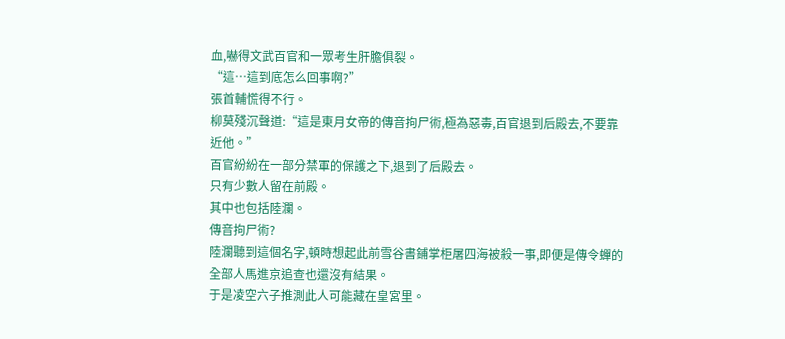血,嚇得文武百官和一眾考生肝膽俱裂。
“這…這到底怎么回事啊?”
張首輔慌得不行。
柳莫殘沉聲道:“這是東月女帝的傳音拘尸術,極為惡毒,百官退到后殿去,不要靠近他。”
百官紛紛在一部分禁軍的保護之下,退到了后殿去。
只有少數人留在前殿。
其中也包括陸瀾。
傳音拘尸術?
陸瀾聽到這個名字,頓時想起此前雪谷書鋪掌柜屠四海被殺一事,即便是傳令蟬的全部人馬進京追查也還沒有結果。
于是凌空六子推測此人可能藏在皇宮里。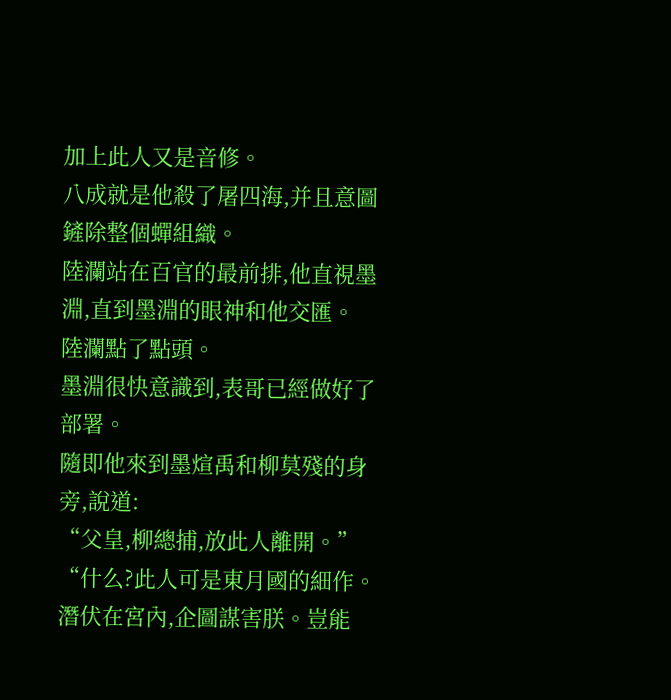加上此人又是音修。
八成就是他殺了屠四海,并且意圖鏟除整個蟬組織。
陸瀾站在百官的最前排,他直視墨淵,直到墨淵的眼神和他交匯。
陸瀾點了點頭。
墨淵很快意識到,表哥已經做好了部署。
隨即他來到墨煊禹和柳莫殘的身旁,說道:
“父皇,柳總捕,放此人離開。”
“什么?此人可是東月國的細作。潛伏在宮內,企圖謀害朕。豈能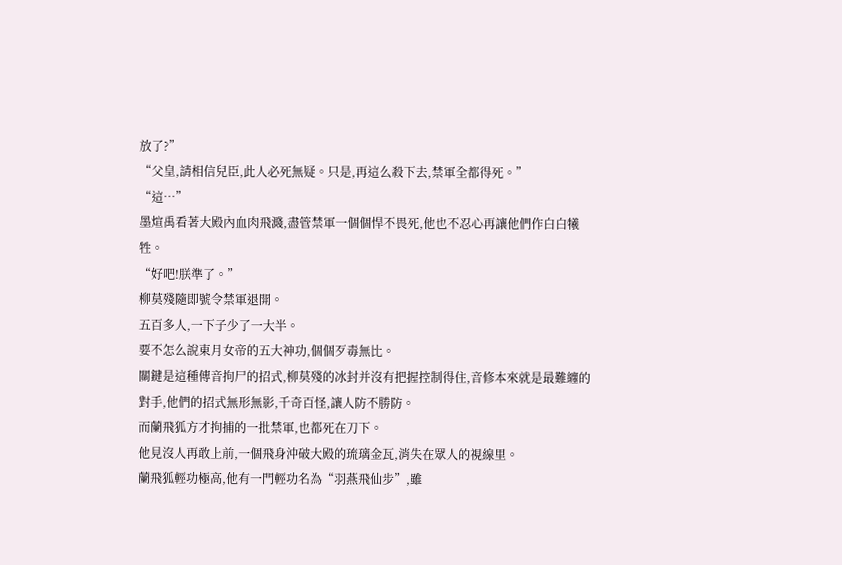放了?”
“父皇,請相信兒臣,此人必死無疑。只是,再這么殺下去,禁軍全都得死。”
“這…”
墨煊禹看著大殿內血肉飛濺,盡管禁軍一個個悍不畏死,他也不忍心再讓他們作白白犧牲。
“好吧!朕準了。”
柳莫殘隨即號令禁軍退開。
五百多人,一下子少了一大半。
要不怎么說東月女帝的五大神功,個個歹毒無比。
關鍵是這種傳音拘尸的招式,柳莫殘的冰封并沒有把握控制得住,音修本來就是最難纏的對手,他們的招式無形無影,千奇百怪,讓人防不勝防。
而蘭飛狐方才拘捕的一批禁軍,也都死在刀下。
他見沒人再敢上前,一個飛身沖破大殿的琉璃金瓦,消失在眾人的視線里。
蘭飛狐輕功極高,他有一門輕功名為“羽燕飛仙步”,雖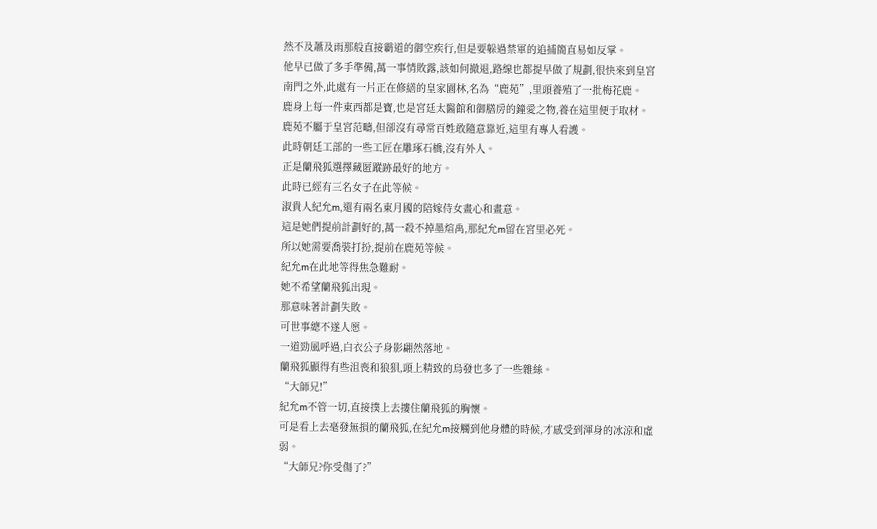然不及蕭及雨那般直接霸道的御空疾行,但是要躲過禁軍的追捕簡直易如反掌。
他早已做了多手準備,萬一事情敗露,該如何撤退,路線也都提早做了規劃,很快來到皇宮南門之外,此處有一片正在修繕的皇家園林,名為“鹿苑”,里頭養殖了一批梅花鹿。
鹿身上每一件東西都是寶,也是宮廷太醫館和御膳房的鐘愛之物,養在這里便于取材。
鹿苑不屬于皇宮范疇,但卻沒有尋常百姓敢隨意靠近,這里有專人看護。
此時朝廷工部的一些工匠在雕琢石橋,沒有外人。
正是蘭飛狐選擇藏匿蹤跡最好的地方。
此時已經有三名女子在此等候。
淑貴人紀允m,還有兩名東月國的陪嫁侍女畫心和畫意。
這是她們提前計劃好的,萬一殺不掉墨煊禹,那紀允m留在宮里必死。
所以她需要喬裝打扮,提前在鹿苑等候。
紀允m在此地等得焦急難耐。
她不希望蘭飛狐出現。
那意味著計劃失敗。
可世事總不遂人愿。
一道勁風呼過,白衣公子身影翩然落地。
蘭飛狐顯得有些沮喪和狼狽,頭上精致的烏發也多了一些雜絲。
“大師兄!”
紀允m不管一切,直接撲上去摟住蘭飛狐的胸懷。
可是看上去毫發無損的蘭飛狐,在紀允m接觸到他身體的時候,才感受到渾身的冰涼和虛弱。
“大師兄?你受傷了?”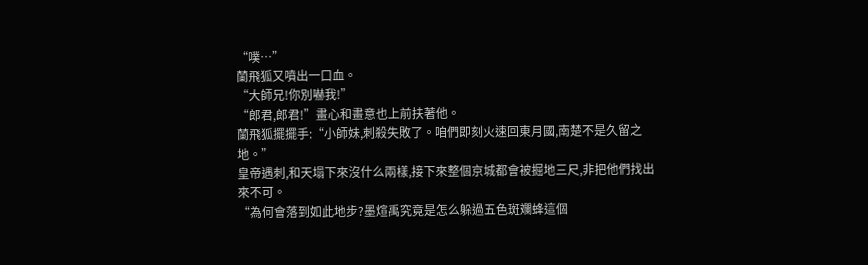“噗…”
蘭飛狐又噴出一口血。
“大師兄!你別嚇我!”
“郎君,郎君!”畫心和畫意也上前扶著他。
蘭飛狐擺擺手:“小師妹,刺殺失敗了。咱們即刻火速回東月國,南楚不是久留之地。”
皇帝遇刺,和天塌下來沒什么兩樣,接下來整個京城都會被掘地三尺,非把他們找出來不可。
“為何會落到如此地步?墨煊禹究竟是怎么躲過五色斑斕蜂這個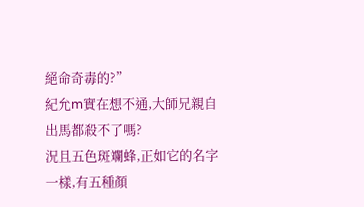絕命奇毒的?”
紀允m實在想不通,大師兄親自出馬都殺不了嗎?
況且五色斑斕蜂,正如它的名字一樣,有五種顏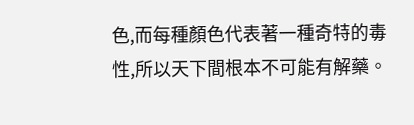色,而每種顏色代表著一種奇特的毒性,所以天下間根本不可能有解藥。